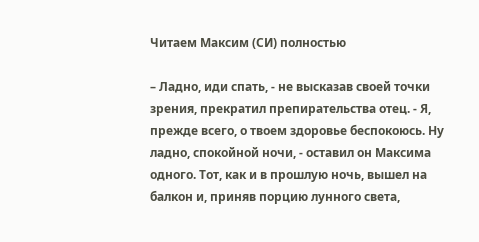Читаем Максим (СИ) полностью

– Ладно, иди спать, - не высказав своей точки зрения, прекратил препирательства отец. - Я, прежде всего, о твоем здоровье беспокоюсь. Ну ладно, спокойной ночи, - оставил он Максима одного. Тот, как и в прошлую ночь, вышел на балкон и, приняв порцию лунного света,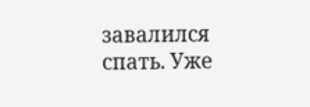завалился спать. Уже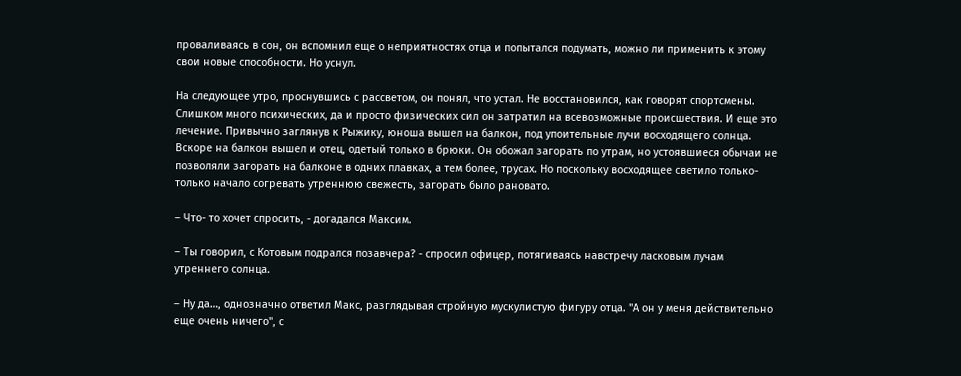проваливаясь в сон, он вспомнил еще о неприятностях отца и попытался подумать, можно ли применить к этому свои новые способности. Но уснул.

На следующее утро, проснувшись с рассветом, он понял, что устал. Не восстановился, как говорят спортсмены. Слишком много психических, да и просто физических сил он затратил на всевозможные происшествия. И еще это лечение. Привычно заглянув к Рыжику, юноша вышел на балкон, под упоительные лучи восходящего солнца. Вскоре на балкон вышел и отец, одетый только в брюки. Он обожал загорать по утрам, но устоявшиеся обычаи не позволяли загорать на балконе в одних плавках, а тем более, трусах. Но поскольку восходящее светило только- только начало согревать утреннюю свежесть, загорать было рановато.

– Что- то хочет спросить, - догадался Максим.

– Ты говорил, с Котовым подрался позавчера? - спросил офицер, потягиваясь навстречу ласковым лучам утреннего солнца.

– Ну да…, однозначно ответил Макс, разглядывая стройную мускулистую фигуру отца. "А он у меня действительно еще очень ничего", с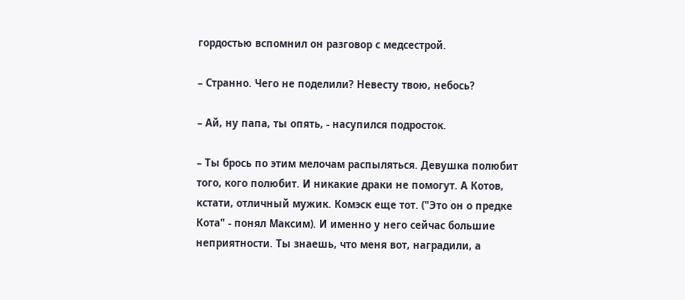гордостью вспомнил он разговор с медсестрой.

– Странно. Чего не поделили? Невесту твою, небось?

– Ай, ну папа, ты опять, - насупился подросток.

– Ты брось по этим мелочам распыляться. Девушка полюбит того, кого полюбит. И никакие драки не помогут. А Котов, кстати, отличный мужик. Комэск еще тот. ("Это он о предке Кота" - понял Максим). И именно у него сейчас большие неприятности. Ты знаешь, что меня вот, наградили, а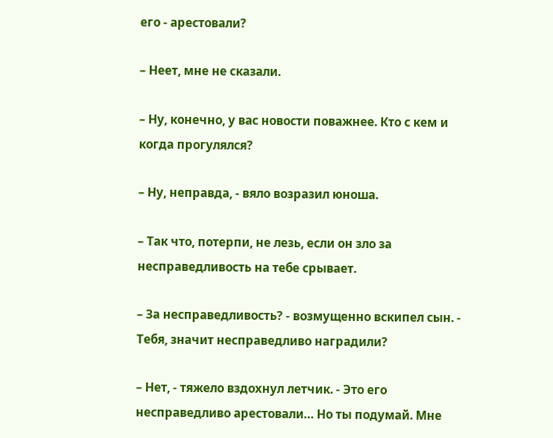его - арестовали?

– Неет, мне не сказали.

– Ну, конечно, у вас новости поважнее. Кто с кем и когда прогулялся?

– Ну, неправда, - вяло возразил юноша.

– Так что, потерпи, не лезь, если он зло за несправедливость на тебе срывает.

– За несправедливость? - возмущенно вскипел сын. - Тебя, значит несправедливо наградили?

– Нет, - тяжело вздохнул летчик. - Это его несправедливо арестовали… Но ты подумай. Мне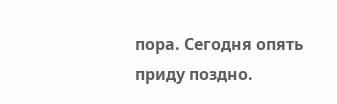пора. Сегодня опять приду поздно.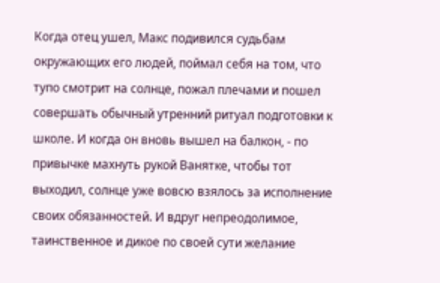Когда отец ушел, Макс подивился судьбам окружающих его людей, поймал себя на том, что тупо смотрит на солнце, пожал плечами и пошел совершать обычный утренний ритуал подготовки к школе. И когда он вновь вышел на балкон, - по привычке махнуть рукой Ванятке, чтобы тот выходил, солнце уже вовсю взялось за исполнение своих обязанностей. И вдруг непреодолимое, таинственное и дикое по своей сути желание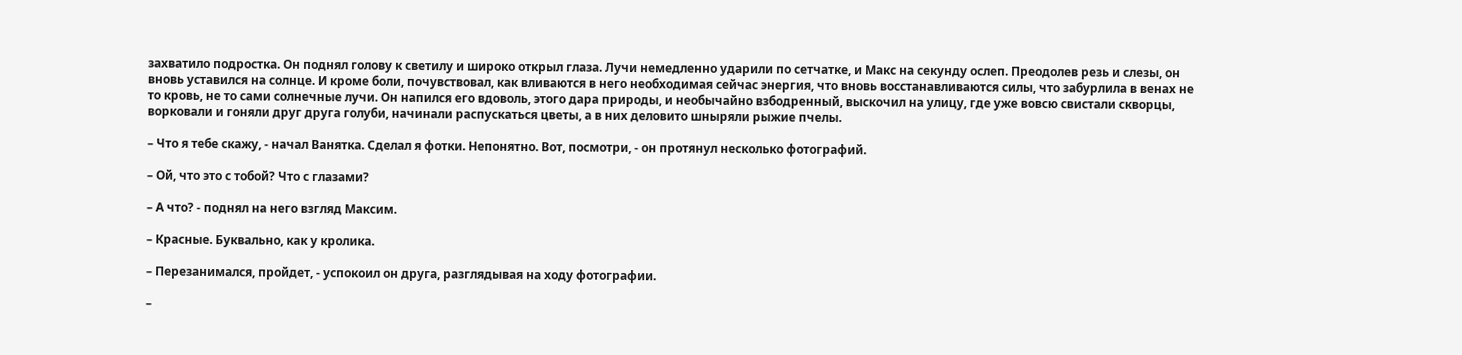захватило подростка. Он поднял голову к светилу и широко открыл глаза. Лучи немедленно ударили по сетчатке, и Макс на секунду ослеп. Преодолев резь и слезы, он вновь уставился на солнце. И кроме боли, почувствовал, как вливаются в него необходимая сейчас энергия, что вновь восстанавливаются силы, что забурлила в венах не то кровь, не то сами солнечные лучи. Он напился его вдоволь, этого дара природы, и необычайно взбодренный, выскочил на улицу, где уже вовсю свистали скворцы, ворковали и гоняли друг друга голуби, начинали распускаться цветы, а в них деловито шныряли рыжие пчелы.

– Что я тебе скажу, - начал Ванятка. Сделал я фотки. Непонятно. Вот, посмотри, - он протянул несколько фотографий.

– Ой, что это с тобой? Что с глазами?

– А что? - поднял на него взгляд Максим.

– Красные. Буквально, как у кролика.

– Перезанимался, пройдет, - успокоил он друга, разглядывая на ходу фотографии.

–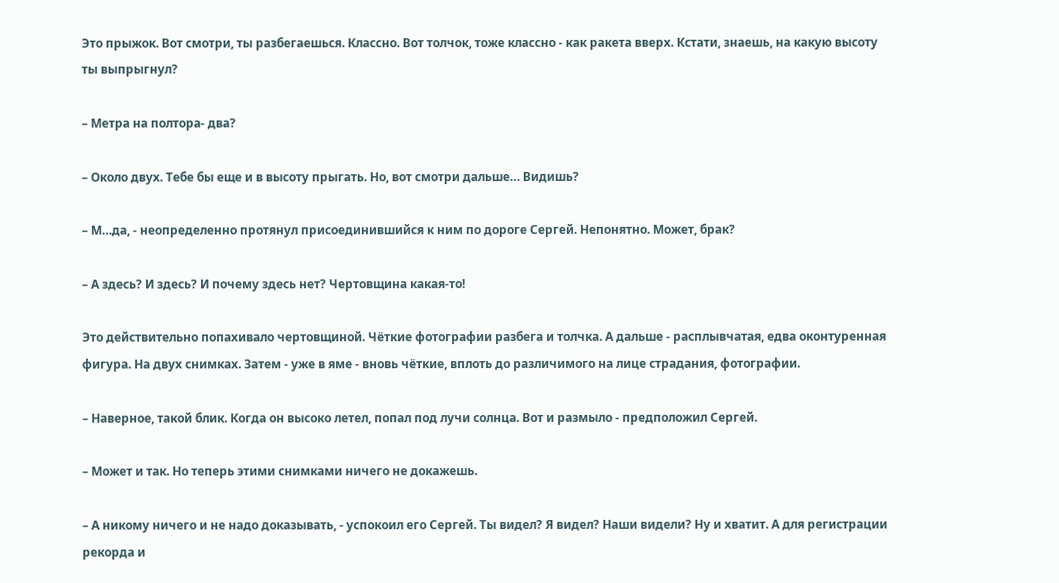Это прыжок. Вот смотри, ты разбегаешься. Классно. Вот толчок, тоже классно - как ракета вверх. Кстати, знаешь, на какую высоту ты выпрыгнул?

– Метра на полтора- два?

– Около двух. Тебе бы еще и в высоту прыгать. Но, вот смотри дальше… Видишь?

– М…да, - неопределенно протянул присоединившийся к ним по дороге Сергей. Непонятно. Может, брак?

– А здесь? И здесь? И почему здесь нет? Чертовщина какая-то!

Это действительно попахивало чертовщиной. Чёткие фотографии разбега и толчка. А дальше - расплывчатая, едва оконтуренная фигура. На двух снимках. Затем - уже в яме - вновь чёткие, вплоть до различимого на лице страдания, фотографии.

– Наверное, такой блик. Когда он высоко летел, попал под лучи солнца. Вот и размыло - предположил Сергей.

– Может и так. Но теперь этими снимками ничего не докажешь.

– А никому ничего и не надо доказывать, - успокоил его Сергей. Ты видел? Я видел? Наши видели? Ну и хватит. А для регистрации рекорда и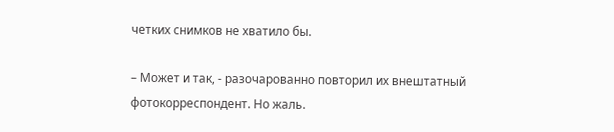четких снимков не хватило бы.

– Может и так, - разочарованно повторил их внештатный фотокорреспондент. Но жаль.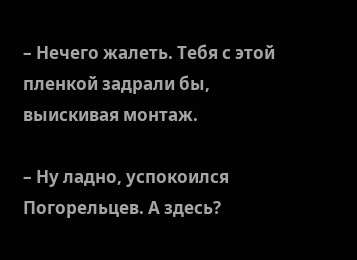– Нечего жалеть. Тебя с этой пленкой задрали бы, выискивая монтаж.

– Ну ладно, успокоился Погорельцев. А здесь?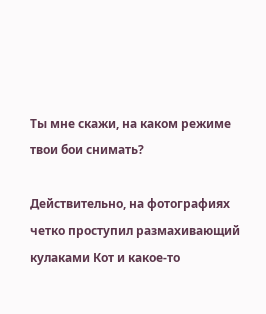Ты мне скажи, на каком режиме твои бои снимать?

Действительно, на фотографиях четко проступил размахивающий кулаками Кот и какое-то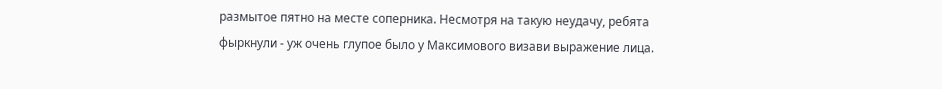размытое пятно на месте соперника. Несмотря на такую неудачу, ребята фыркнули - уж очень глупое было у Максимового визави выражение лица.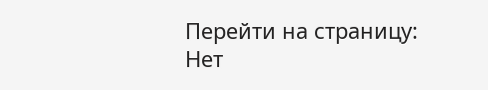Перейти на страницу:
Нет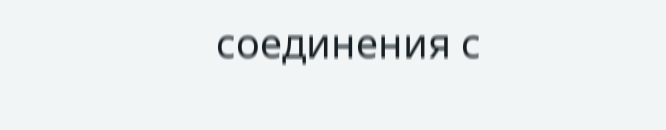соединения с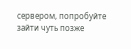сервером, попробуйте зайти чуть позже